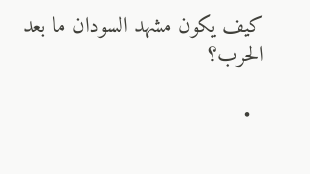كيف يكون مشهد السودان ما بعد الحرب؟

  •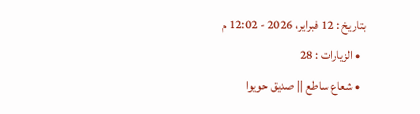بتاريخ : 12 فبراير، 2026 - 12:02 م
  • الزيارات : 28
  • شعاع ساطع || صديق حويوا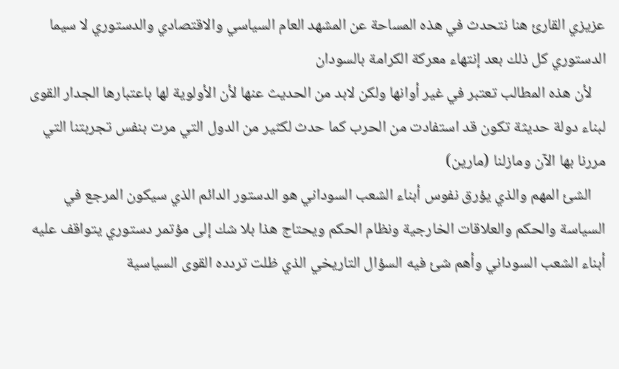عزيزي القارئ هنا نتحدث في هذه المساحة عن المشهد العام السياسي والاقتصادي والدستوري لا سيما الدستوري كل ذلك بعد إنتهاء معركة الكرامة بالسودان
    لأن هذه المطالب تعتبر في غير أوانها ولكن لابد من الحديث عنها لأن الأولوية لها باعتبارها الجدار القوى لبناء دولة حديثة تكون قد استفادت من الحرب كما حدث لكثير من الدول التي مرت بنفس تجربتنا التي مررنا بها الآن ومازلنا (مارين)
    الشئ المهم والذي يؤرق نفوس أبناء الشعب السوداني هو الدستور الدائم الذي سيكون المرجع في السياسة والحكم والعلاقات الخارجية ونظام الحكم ويحتاج هذا بلا شك إلى مؤتمر دستوري يتواقف عليه أبناء الشعب السوداني وأهم شئ فيه السؤال التاريخي الذي ظلت تردده القوى السياسية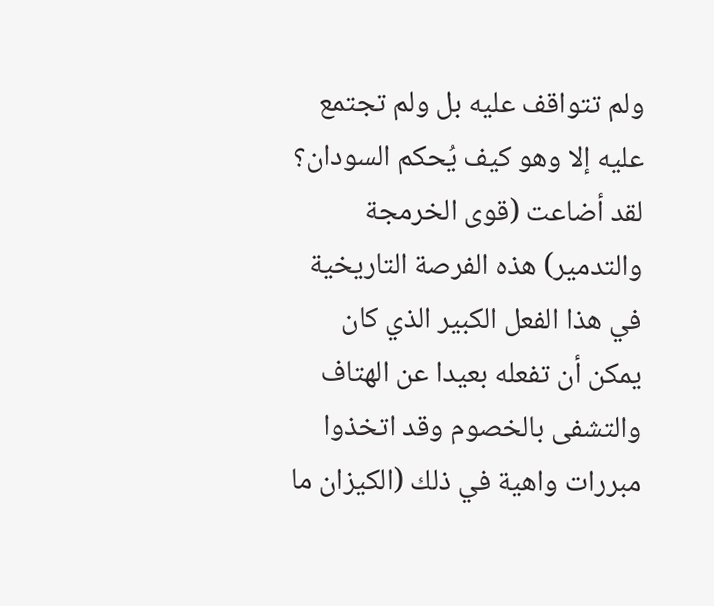ولم تتواقف عليه بل ولم تجتمع عليه إلا وهو كيف يُحكم السودان؟ لقد أضاعت (قوى الخرمجة والتدمير) هذه الفرصة التاريخية في هذا الفعل الكبير الذي كان يمكن أن تفعله بعيدا عن الهتاف والتشفى بالخصوم وقد اتخذوا مبررات واهية في ذلك (الكيزان ما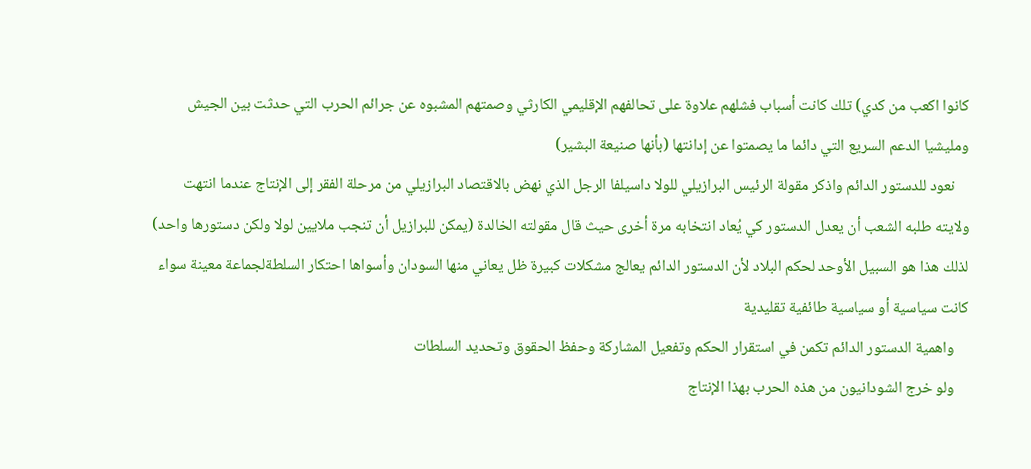كانوا اكعب من كدي) تلك كانت أسباب فشلهم علاوة على تحالفهم الإقليمي الكارثي وصمتهم المشبوه عن جرائم الحرب التي حدثت بين الجيش ومليشيا الدعم السريع التي دائما ما يصمتوا عن إدانتها (بأنها صنيعة البشير)
    نعود للدستور الدائم واذكر مقولة الرئيس البرازيلي للولا داسيلفا الرجل الذي نهض بالاقتصاد البرازيلي من مرحلة الفقر إلى الإنتاج عندما انتهت ولايته طلبه الشعب أن يعدل الدستور كي يُعاد انتخابه مرة أخرى حيث قال مقولته الخالدة (يمكن للبرازيل أن تنجب ملايين لولا ولكن دستورها واحد) لذلك هذا هو السبيل الأوحد لحكم البلاد لأن الدستور الدائم يعالج مشكلات كبيرة ظل يعاني منها السودان وأسواها احتكار السلطةلجماعة معينة سواء كانت سياسية أو سياسية طائفية تقليدية
    واهمية الدستور الدائم تكمن في استقرار الحكم وتفعيل المشاركة وحفظ الحقوق وتحديد السلطات
    ولو خرج الشودانيون من هذه الحرب بهذا الإنتاج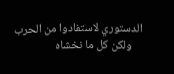الدستوري لاستفادوا من الحرب
    ولكن كل ما نخشاه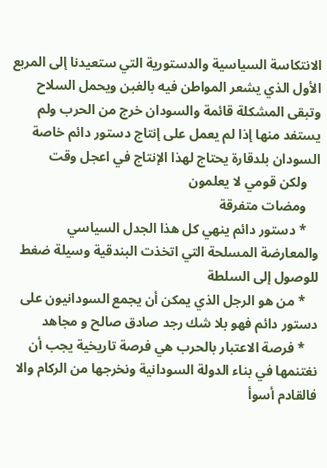الانتكاسة السياسية والدستورية التي ستعيدنا إلى المربع الأول الذي يشعر المواطن فيه بالغبن ويحمل السلاح وتبقى المشكلة قائمة والسودان خرج من الحرب ولم يستفد منها إذا لم يعمل على إنتاج دستور دائم خاصة السودان بلدقارة يحتاج لهذا الإنتاج في اعجل وقت
    ولكن قومي لا يعلمون
    ومضات متفرقة
    * دستور دائم ينهي كل هذا الجدل السياسي والمعارضة المسلحة التي اتخذت البندقية وسيلة ضغط للوصول إلى السلطة
    * من هو الرجل الذي يمكن أن يجمع السودانيون على دستور دائم فهو بلا شك رجد صادق صالح و مجاهد
    * فرصة الاعتبار بالحرب هي فرصة تاريخية يجب أن نغتنمها في بناء الدولة السودانية ونخرجها من الركام والا فالقادم أسوأ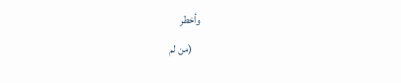وأخطر
    (من لم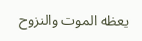يعظه الموت والنزوح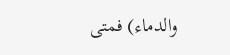والدماء) فمتى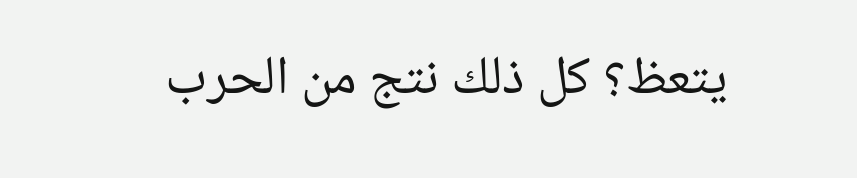يتعظ؟ كل ذلك نتج من الحرب